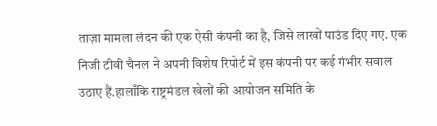ताज़ा मामला लंदन की एक ऐसी कंपनी का है, जिसे लाखों पाउंड दिए गए. एक निजी टीवी चैनल ने अपनी विशेष रिपोर्ट में इस कंपनी पर कई गंभीर सवाल उठाए हैं.हालाँकि राष्ट्रमंडल खेलों की आयोजन समिति के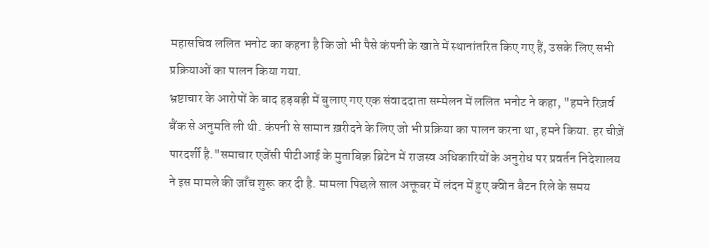महासचिव ललित भनोट का कहना है कि जो भी पैसे कंपनी के खाते में स्थानांतरित किए गए हैं, उसके लिए सभी प्रक्रियाओं का पालन किया गया.
भ्रष्टाचार के आरोपों के बाद हड़बड़ी में बुलाए गए एक संवाददाता सम्मेलन में ललित भनोट ने कहा, "हमने रिज़र्व बैंक से अनुमति ली थी. कंपनी से सामान ख़रीदने के लिए जो भी प्रक्रिया का पालन करना था, हमने किया. हर चीज़ें पारदर्शी है."समाचार एजेंसी पीटीआई के मुताबिक़ ब्रिटेन में राजस्व अधिकारियों के अनुरोध पर प्रवर्तन निदेशालय ने इस मामले की जाँच शुरू कर दी है. मामला पिछले साल अक्तूबर में लंदन में हुए क्वीन बैटन रिले के समय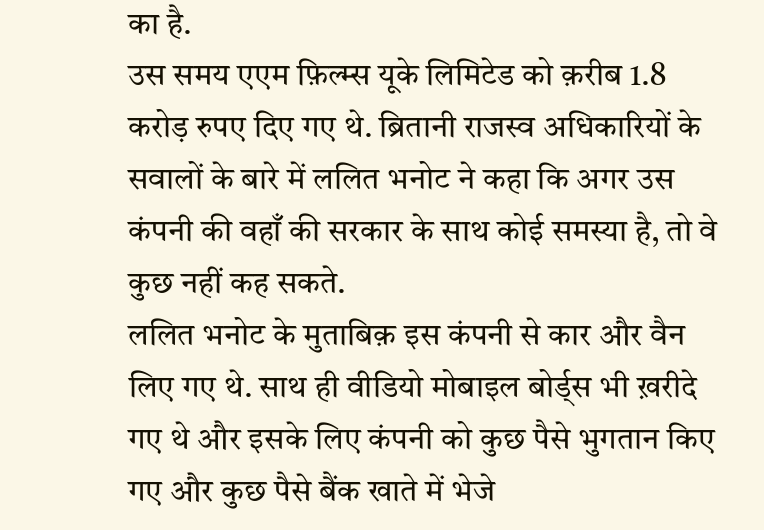का है.
उस समय एएम फ़िल्म्स यूके लिमिटेड को क़रीब 1.8 करोड़ रुपए दिए गए थे. ब्रितानी राजस्व अधिकारियों के सवालों के बारे में ललित भनोट ने कहा कि अगर उस कंपनी की वहाँ की सरकार के साथ कोई समस्या है, तो वे कुछ नहीं कह सकते.
ललित भनोट के मुताबिक़ इस कंपनी से कार और वैन लिए गए थे. साथ ही वीडियो मोबाइल बोर्ड्स भी ख़रीदे गए थे और इसके लिए कंपनी को कुछ पैसे भुगतान किए गए और कुछ पैसे बैंक खाते में भेजे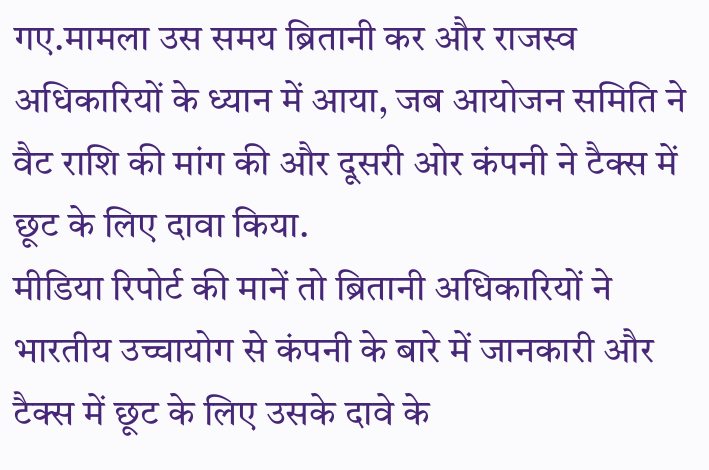गए.मामला उस समय ब्रितानी कर और राजस्व अधिकारियों के ध्यान में आया, जब आयोजन समिति ने वैट राशि की मांग की और दूसरी ओर कंपनी ने टैक्स में छूट के लिए दावा किया.
मीडिया रिपोर्ट की मानें तो ब्रितानी अधिकारियों ने भारतीय उच्चायोग से कंपनी के बारे में जानकारी और टैक्स में छूट के लिए उसके दावे के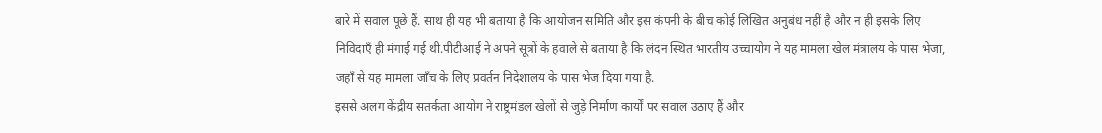बारे में सवाल पूछे हैं. साथ ही यह भी बताया है कि आयोजन समिति और इस कंपनी के बीच कोई लिखित अनुबंध नहीं है और न ही इसके लिए निविदाएँ ही मंगाई गई थी.पीटीआई ने अपने सूत्रों के हवाले से बताया है कि लंदन स्थित भारतीय उच्चायोग ने यह मामला खेल मंत्रालय के पास भेजा, जहाँ से यह मामला जाँच के लिए प्रवर्तन निदेशालय के पास भेज दिया गया है.
इससे अलग केंद्रीय सतर्कता आयोग ने राष्ट्रमंडल खेलों से जुड़े निर्माण कार्यों पर सवाल उठाए हैं और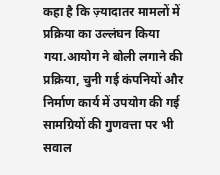कहा है कि ज़्यादातर मामलों में प्रक्रिया का उल्लंघन किया गया.आयोग ने बोली लगाने की प्रक्रिया, चुनी गई कंपनियों और निर्माण कार्य में उपयोग की गई सामग्रियों की गुणवत्ता पर भी सवाल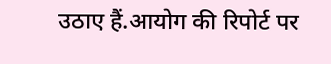उठाए हैं.आयोग की रिपोर्ट पर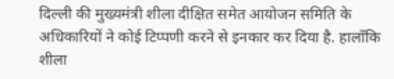दिल्ली की मुख्यमंत्री शीला दीक्षित समेत आयोजन समिति के अधिकारियों ने कोई टिप्पणी करने से इनकार कर दिया है. हालाँकि शीला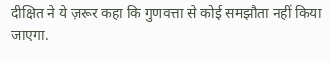दीक्षित ने ये ज़रूर कहा कि गुणवत्ता से कोई समझौता नहीं किया जाएगा.